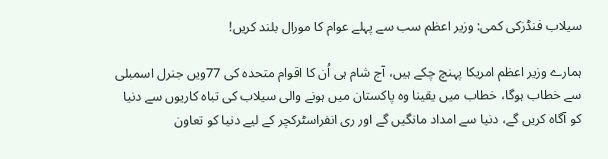سیلاب فنڈزکی کمی: وزیر اعظم سب سے پہلے عوام کا مورال بلند کریں!

ہمارے وزیر اعظم امریکا پہنچ چکے ہیں، آج شام ہی اُن کا اقوام متحدہ کی 77ویں جنرل اسمبلی سے خطاب ہوگا، خطاب میں یقینا وہ پاکستان میں ہونے والی سیلاب کی تباہ کاریوں سے دنیا کو آگاہ کریں گے، دنیا سے امداد مانگیں گے اور ری انفراسٹرکچر کے لیے دنیا کو تعاون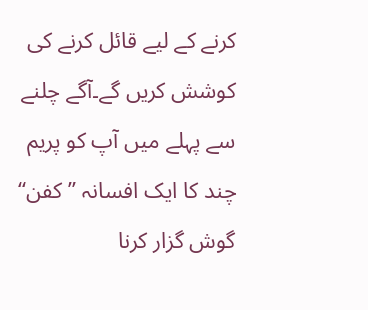کرنے کے لیے قائل کرنے کی کوشش کریں گے۔آگے چلنے سے پہلے میں آپ کو پریم چند کا ایک افسانہ ”کفن“ گوش گزار کرنا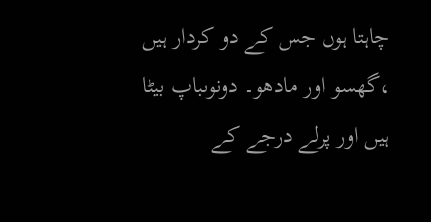چاہتا ہوں جس کے دو کردار ہیں ،گھسو اور مادھو۔ دونوںباپ بیٹا ہیں اور پرلے درجے کے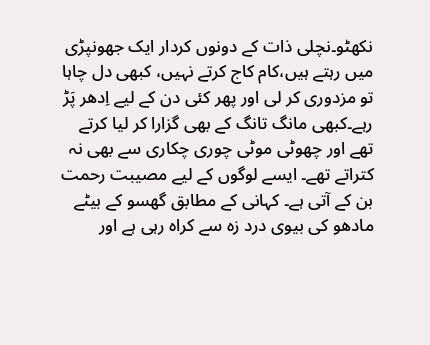نکھٹو۔نچلی ذات کے دونوں کردار ایک جھونپڑی میں رہتے ہیں،کام کاج کرتے نہیں، کبھی دل چاہا تو مزدوری کر لی اور پھر کئی دن کے لیے اِدھر پَڑ رہے۔کبھی مانگ تانگ کے بھی گزارا کر لیا کرتے تھے اور چھوٹی موٹی چوری چکاری سے بھی نہ کتراتے تھے۔ ایسے لوگوں کے لیے مصیبت رحمت بن کے آتی ہے۔ کہانی کے مطابق گھسو کے بیٹے مادھو کی بیوی درد زہ سے کراہ رہی ہے اور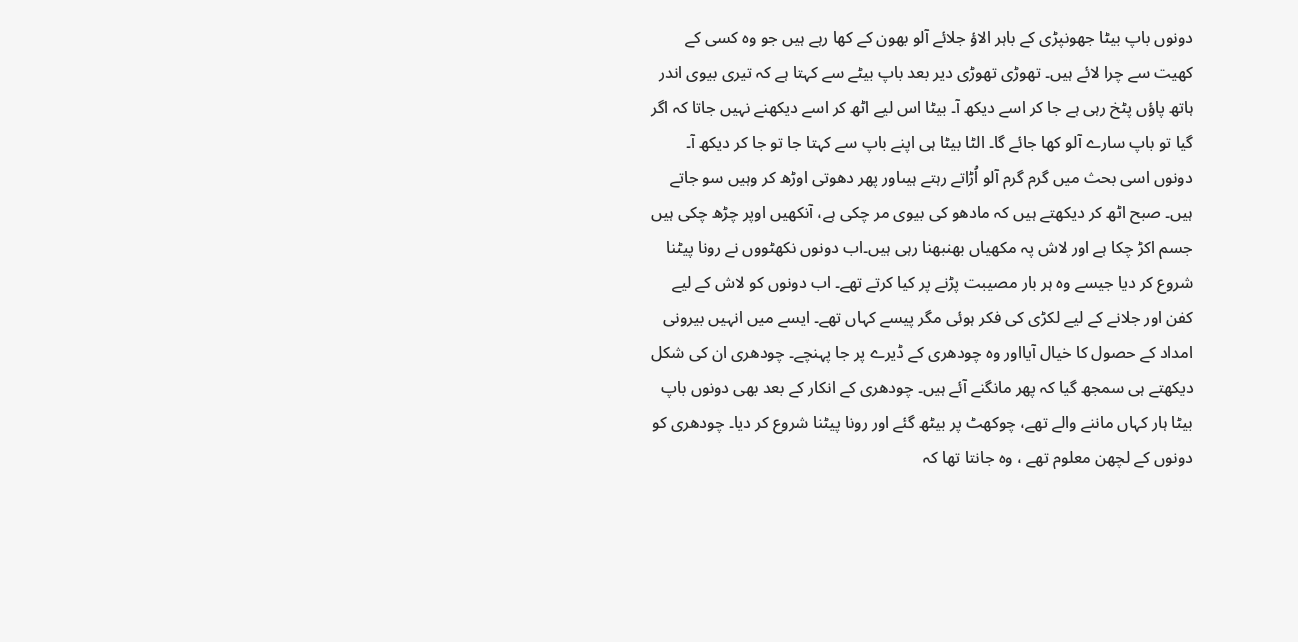دونوں باپ بیٹا جھونپڑی کے باہر الاؤ جلائے آلو بھون کے کھا رہے ہیں جو وہ کسی کے کھیت سے چرا لائے ہیں۔ تھوڑی تھوڑی دیر بعد باپ بیٹے سے کہتا ہے کہ تیری بیوی اندر ہاتھ پاؤں پٹخ رہی ہے جا کر اسے دیکھ آ۔ بیٹا اس لیے اٹھ کر اسے دیکھنے نہیں جاتا کہ اگر گیا تو باپ سارے آلو کھا جائے گا۔ الٹا بیٹا ہی اپنے باپ سے کہتا جا تو جا کر دیکھ آ۔ دونوں اسی بحث میں گرم گرم آلو اُڑاتے رہتے ہیںاور پھر دھوتی اوڑھ کر وہیں سو جاتے ہیں۔ صبح اٹھ کر دیکھتے ہیں کہ مادھو کی بیوی مر چکی ہے، آنکھیں اوپر چڑھ چکی ہیں جسم اکڑ چکا ہے اور لاش پہ مکھیاں بھنبھنا رہی ہیں۔اب دونوں نکھٹووں نے رونا پیٹنا شروع کر دیا جیسے وہ ہر بار مصیبت پڑنے پر کیا کرتے تھے۔ اب دونوں کو لاش کے لیے کفن اور جلانے کے لیے لکڑی کی فکر ہوئی مگر پیسے کہاں تھے۔ ایسے میں انہیں بیرونی امداد کے حصول کا خیال آیااور وہ چودھری کے ڈیرے پر جا پہنچے۔ چودھری ان کی شکل دیکھتے ہی سمجھ گیا کہ پھر مانگنے آئے ہیں۔ چودھری کے انکار کے بعد بھی دونوں باپ بیٹا ہار کہاں ماننے والے تھے، چوکھٹ پر بیٹھ گئے اور رونا پیٹنا شروع کر دیا۔ چودھری کو دونوں کے لچھن معلوم تھے ، وہ جانتا تھا کہ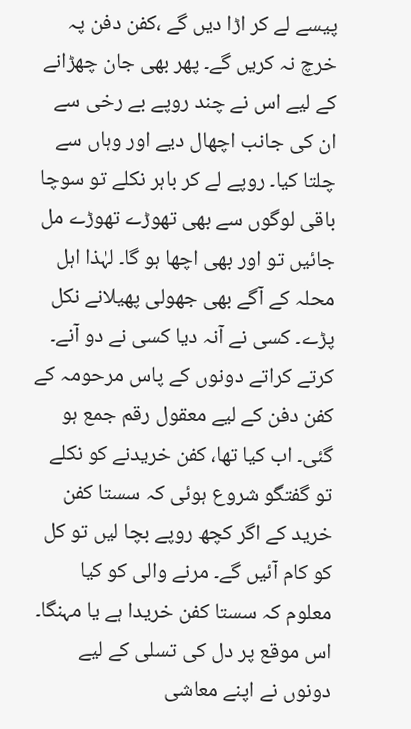پیسے لے کر اڑا دیں گے ،کفن دفن پہ خرچ نہ کریں گے۔ پھر بھی جان چھڑانے کے لیے اس نے چند روپے بے رخی سے ان کی جانب اچھال دیے اور وہاں سے چلتا کیا۔ روپے لے کر باہر نکلے تو سوچا باقی لوگوں سے بھی تھوڑے تھوڑے مل جائیں تو اور بھی اچھا ہو گا۔ لہٰذا اہل محلہ کے آگے بھی جھولی پھیلانے نکل پڑے۔ کسی نے آنہ دیا کسی نے دو آنے۔ کرتے کراتے دونوں کے پاس مرحومہ کے کفن دفن کے لیے معقول رقم جمع ہو گئی۔ اب کیا تھا، کفن خریدنے کو نکلے تو گفتگو شروع ہوئی کہ سستا کفن خرید کے اگر کچھ روپے بچا لیں تو کل کو کام آئیں گے۔ مرنے والی کو کیا معلوم کہ سستا کفن خریدا ہے یا مہنگا۔ اس موقع پر دل کی تسلی کے لیے دونوں نے اپنے معاشی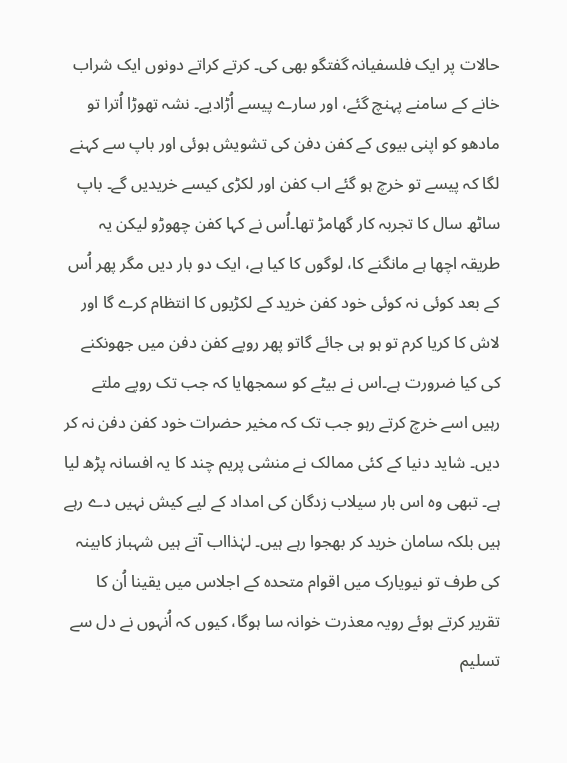حالات پر ایک فلسفیانہ گفتگو بھی کی۔ کرتے کراتے دونوں ایک شراب خانے کے سامنے پہنچ گئے، اور سارے پیسے اُڑادیے۔ نشہ تھوڑا اُترا تو مادھو کو اپنی بیوی کے کفن دفن کی تشویش ہوئی اور باپ سے کہنے لگا کہ پیسے تو خرچ ہو گئے اب کفن اور لکڑی کیسے خریدیں گے۔ باپ ساٹھ سال کا تجربہ کار گھامڑ تھا۔اُس نے کہا کفن چھوڑو لیکن یہ طریقہ اچھا ہے مانگنے کا، لوگوں کا کیا ہے، ایک دو بار دیں مگر پھر اُس کے بعد کوئی نہ کوئی خود کفن خرید کے لکڑیوں کا انتظام کرے گا اور لاش کا کریا کرم تو ہو ہی جائے گاتو پھر روپے کفن دفن میں جھونکنے کی کیا ضرورت ہے۔اس نے بیٹے کو سمجھایا کہ جب تک روپے ملتے رہیں اسے خرچ کرتے رہو جب تک کہ مخیر حضرات خود کفن دفن نہ کر دیں۔ شاید دنیا کے کئی ممالک نے منشی پریم چند کا یہ افسانہ پڑھ لیا ہے۔ تبھی وہ اس بار سیلاب زدگان کی امداد کے لیے کیش نہیں دے رہے ہیں بلکہ سامان خرید کر بھجوا رہے ہیں۔ لہٰذااب آتے ہیں شہباز کابینہ کی طرف تو نیویارک میں اقوام متحدہ کے اجلاس میں یقینا اُن کا تقریر کرتے ہوئے رویہ معذرت خوانہ سا ہوگا، کیوں کہ اُنہوں نے دل سے تسلیم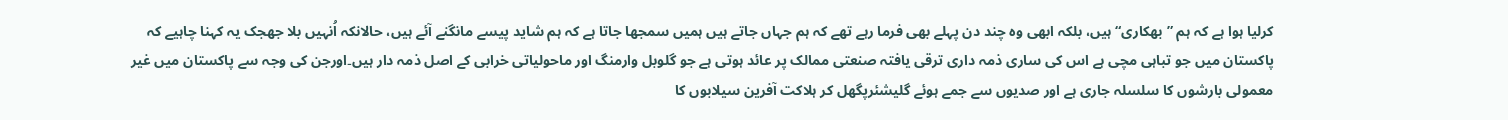کرلیا ہوا ہے کہ ہم ”بھکاری“ ہیں، بلکہ ابھی وہ چند دن پہلے بھی فرما رہے تھے کہ ہم جہاں جاتے ہیں ہمیں سمجھا جاتا ہے کہ ہم شاید پیسے مانگنے آئے ہیں، حالانکہ اُنہیں بلا جھجک یہ کہنا چاہیے کہ پاکستان میں جو تباہی مچی ہے اس کی ساری ذمہ داری ترقی یافتہ صنعتی ممالک پر عائد ہوتی ہے جو گلوبل وارمنگ اور ماحولیاتی خرابی کے اصل ذمہ دار ہیں۔اورجن کی وجہ سے پاکستان میں غیر معمولی بارشوں کا سلسلہ جاری ہے اور صدیوں سے جمے ہوئے گلیشئرپگھل کر ہلاکت آفرین سیلابوں کا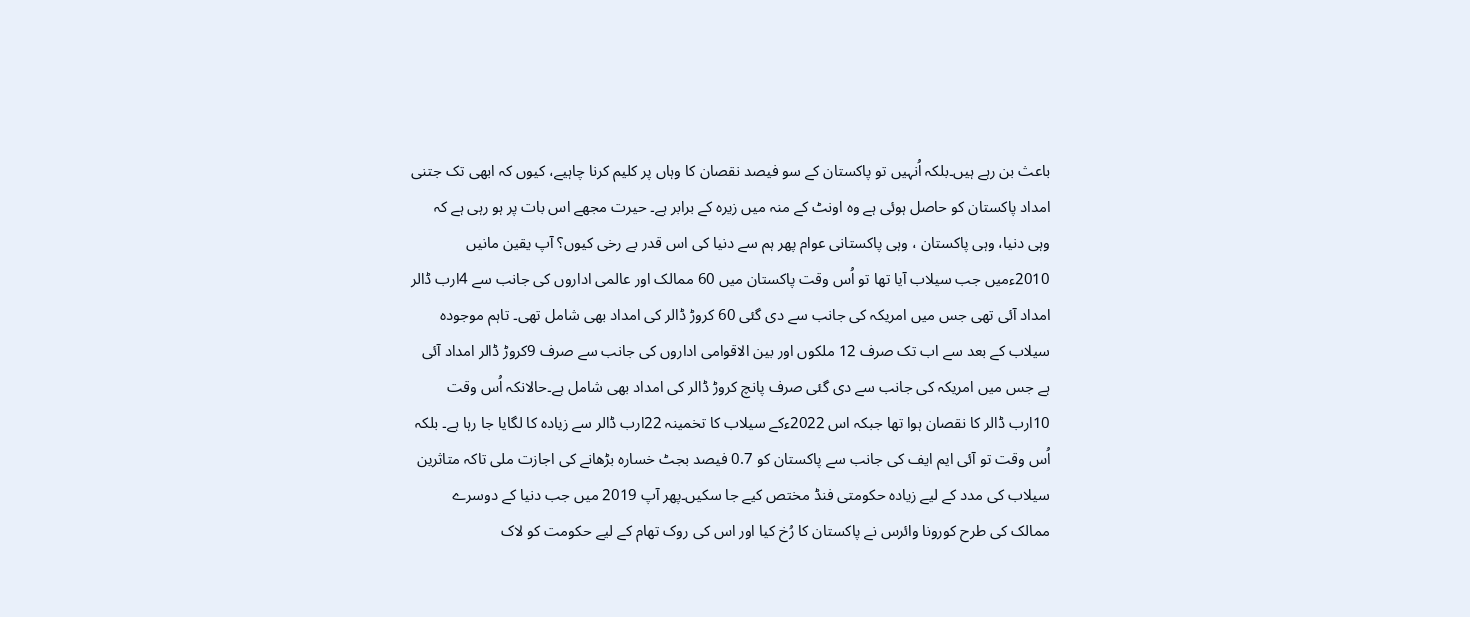باعث بن رہے ہیں۔بلکہ اُنہیں تو پاکستان کے سو فیصد نقصان کا وہاں پر کلیم کرنا چاہیے، کیوں کہ ابھی تک جتنی امداد پاکستان کو حاصل ہوئی ہے وہ اونٹ کے منہ میں زیرہ کے برابر ہے۔ حیرت مجھے اس بات پر ہو رہی ہے کہ وہی دنیا، وہی پاکستان ، وہی پاکستانی عوام پھر ہم سے دنیا کی اس قدر بے رخی کیوں؟ آپ یقین مانیں 2010ءمیں جب سیلاب آیا تھا تو اُس وقت پاکستان میں 60 ممالک اور عالمی اداروں کی جانب سے 4ارب ڈالر امداد آئی تھی جس میں امریکہ کی جانب سے دی گئی 60 کروڑ ڈالر کی امداد بھی شامل تھی۔ تاہم موجودہ سیلاب کے بعد سے اب تک صرف 12 ملکوں اور بین الاقوامی اداروں کی جانب سے صرف 9کروڑ ڈالر امداد آئی ہے جس میں امریکہ کی جانب سے دی گئی صرف پانچ کروڑ ڈالر کی امداد بھی شامل ہے۔حالانکہ اُس وقت 10ارب ڈالر کا نقصان ہوا تھا جبکہ اس 2022ءکے سیلاب کا تخمینہ 22ارب ڈالر سے زیادہ کا لگایا جا رہا ہے۔ بلکہ اُس وقت تو آئی ایم ایف کی جانب سے پاکستان کو 0.7 فیصد بجٹ خسارہ بڑھانے کی اجازت ملی تاکہ متاثرین سیلاب کی مدد کے لیے زیادہ حکومتی فنڈ مختص کیے جا سکیں۔پھر آپ 2019 میں جب دنیا کے دوسرے ممالک کی طرح کورونا وائرس نے پاکستان کا رُخ کیا اور اس کی روک تھام کے لیے حکومت کو لاک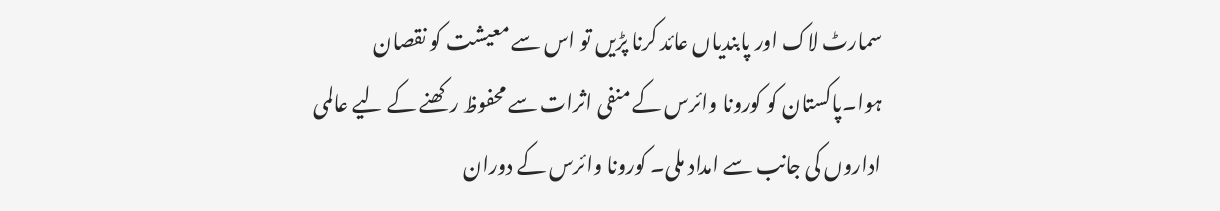سمارٹ لاک اور پابندیاں عائد کرنا پڑیں تو اس سے معیشت کو نقصان ہوا۔پاکستان کو کورونا وائرس کے منفی اثرات سے محفوظ رکھنے کے لیے عالمی اداروں کی جانب سے امداد ملی۔ کورونا وائرس کے دوران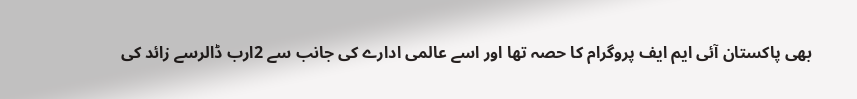بھی پاکستان آئی ایم ایف پروگرام کا حصہ تھا اور اسے عالمی ادارے کی جانب سے 2ارب ڈالرسے زائد کی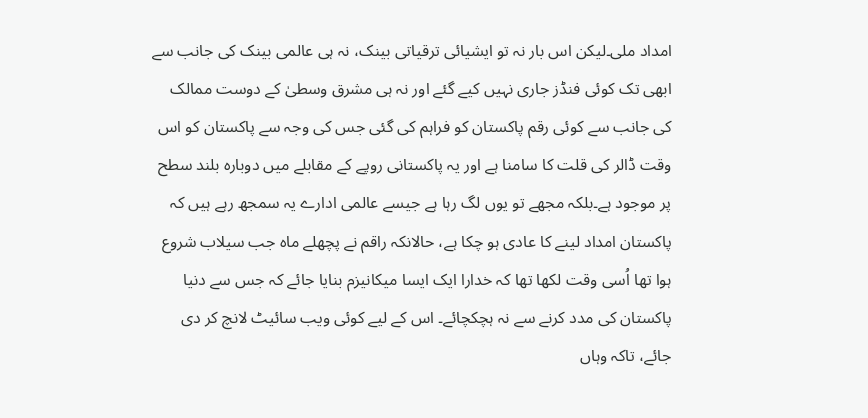امداد ملی۔لیکن اس بار نہ تو ایشیائی ترقیاتی بینک، نہ ہی عالمی بینک کی جانب سے ابھی تک کوئی فنڈز جاری نہیں کیے گئے اور نہ ہی مشرق وسطیٰ کے دوست ممالک کی جانب سے کوئی رقم پاکستان کو فراہم کی گئی جس کی وجہ سے پاکستان کو اس وقت ڈالر کی قلت کا سامنا ہے اور یہ پاکستانی روپے کے مقابلے میں دوبارہ بلند سطح پر موجود ہے۔بلکہ مجھے تو یوں لگ رہا ہے جیسے عالمی ادارے یہ سمجھ رہے ہیں کہ پاکستان امداد لینے کا عادی ہو چکا ہے، حالانکہ راقم نے پچھلے ماہ جب سیلاب شروع ہوا تھا اُسی وقت لکھا تھا کہ خدارا ایک ایسا میکانیزم بنایا جائے کہ جس سے دنیا پاکستان کی مدد کرنے سے نہ ہچکچائے۔ اس کے لیے کوئی ویب سائیٹ لانچ کر دی جائے، تاکہ وہاں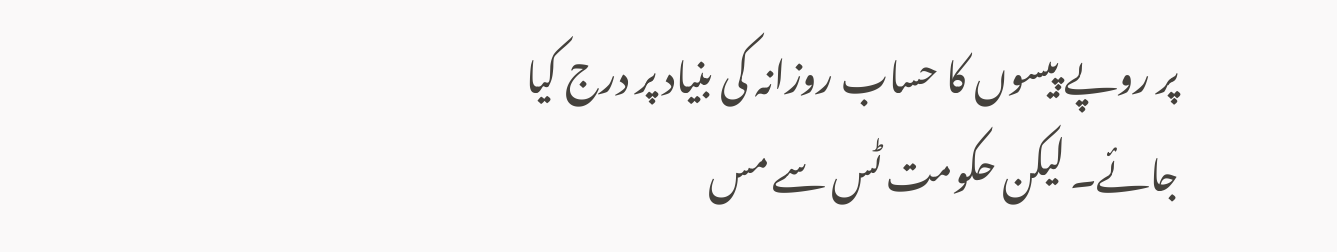پر روپے پیسوں کا حساب روزانہ کی بنیاد پر درج کیا جائے۔ لیکن حکومت ٹس سے مس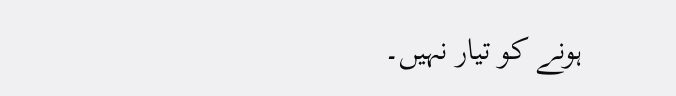ہونے کو تیار نہیں۔